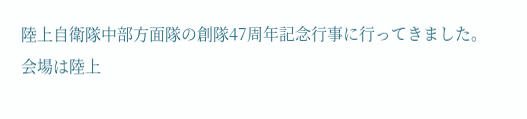陸上自衛隊中部方面隊の創隊47周年記念行事に行ってきました。
会場は陸上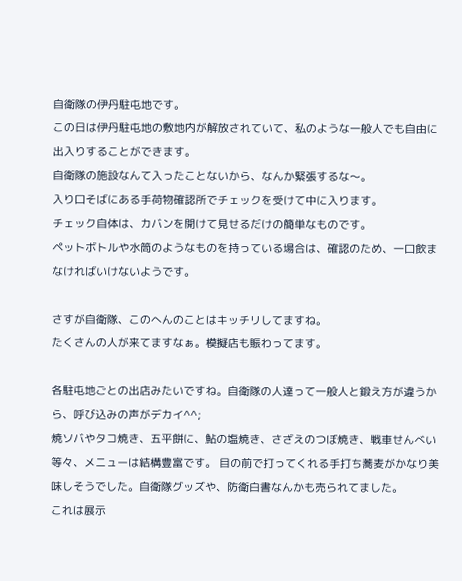自衛隊の伊丹駐屯地です。
この日は伊丹駐屯地の敷地内が解放されていて、私のような一般人でも自由に出入りすることができます。
自衛隊の施設なんて入ったことないから、なんか緊張するな〜。
入り口そばにある手荷物確認所でチェックを受けて中に入ります。
チェック自体は、カバンを開けて見せるだけの簡単なものです。
ペットボトルや水筒のようなものを持っている場合は、確認のため、一口飲まなければいけないようです。

さすが自衛隊、このへんのことはキッチリしてますね。
たくさんの人が来てますなぁ。模擬店も賑わってます。

各駐屯地ごとの出店みたいですね。自衛隊の人達って一般人と鍛え方が違うから、呼び込みの声がデカイ^^;
焼ソバやタコ焼き、五平餅に、鮎の塩焼き、さざえのつぼ焼き、戦車せんべい等々、メニューは結構豊富です。 目の前で打ってくれる手打ち蕎麦がかなり美味しそうでした。自衛隊グッズや、防衛白書なんかも売られてました。
これは展示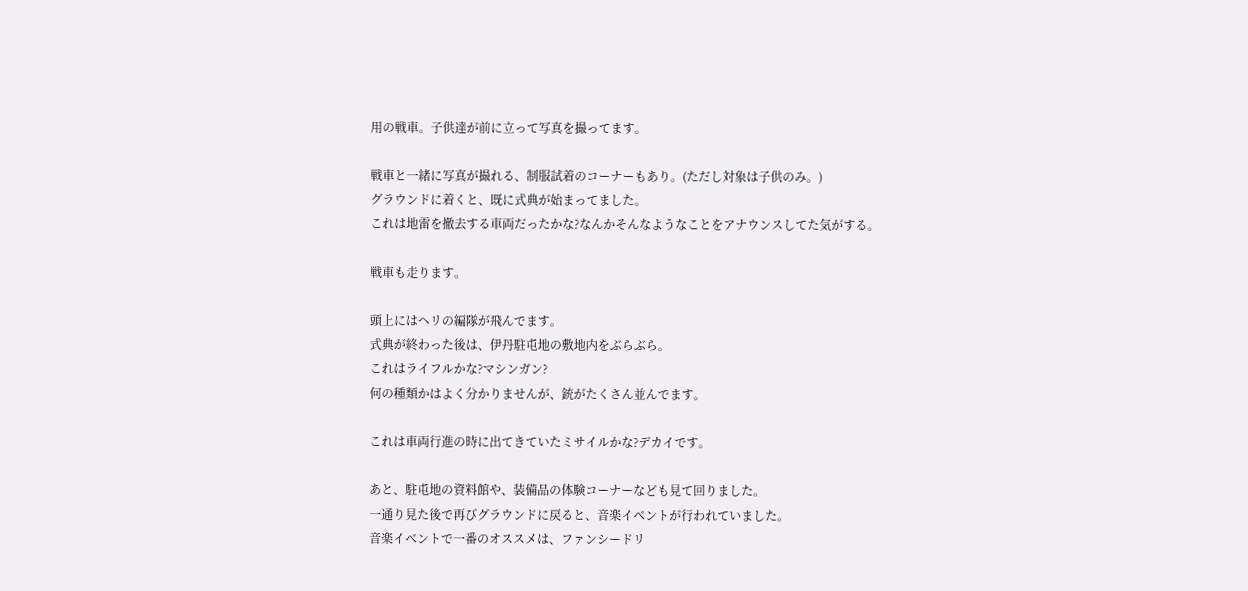用の戦車。子供達が前に立って写真を撮ってます。

戦車と一緒に写真が撮れる、制服試着のコーナーもあり。(ただし対象は子供のみ。)
グラウンドに着くと、既に式典が始まってました。
これは地雷を撤去する車両だったかな?なんかそんなようなことをアナウンスしてた気がする。

戦車も走ります。

頭上にはヘリの編隊が飛んでます。
式典が終わった後は、伊丹駐屯地の敷地内をぶらぶら。
これはライフルかな?マシンガン?
何の種類かはよく分かりませんが、銃がたくさん並んでます。

これは車両行進の時に出てきていたミサイルかな?デカイです。

あと、駐屯地の資料館や、装備品の体験コーナーなども見て回りました。
一通り見た後で再びグラウンドに戻ると、音楽イベントが行われていました。
音楽イベントで一番のオススメは、ファンシードリ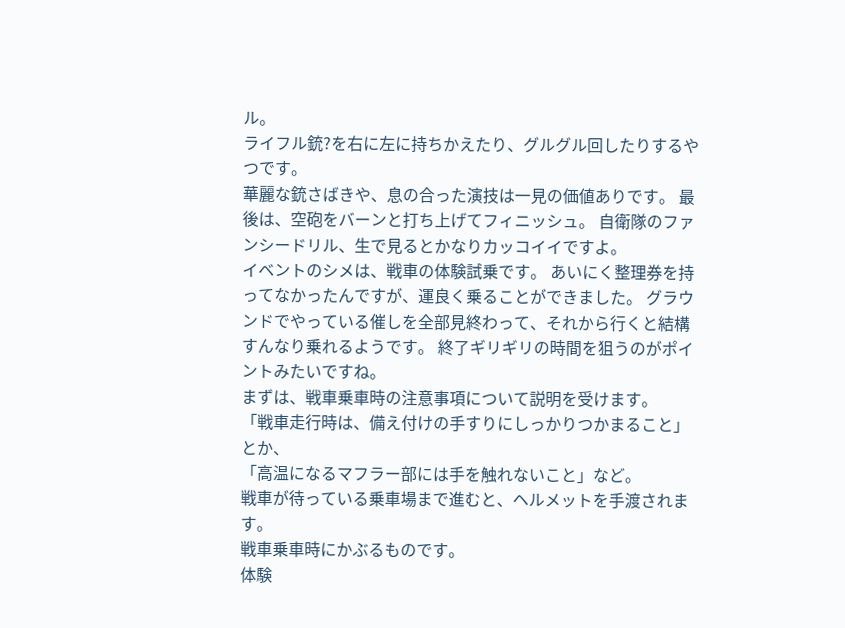ル。
ライフル銃?を右に左に持ちかえたり、グルグル回したりするやつです。
華麗な銃さばきや、息の合った演技は一見の価値ありです。 最後は、空砲をバーンと打ち上げてフィニッシュ。 自衛隊のファンシードリル、生で見るとかなりカッコイイですよ。
イベントのシメは、戦車の体験試乗です。 あいにく整理券を持ってなかったんですが、運良く乗ることができました。 グラウンドでやっている催しを全部見終わって、それから行くと結構すんなり乗れるようです。 終了ギリギリの時間を狙うのがポイントみたいですね。
まずは、戦車乗車時の注意事項について説明を受けます。
「戦車走行時は、備え付けの手すりにしっかりつかまること」とか、
「高温になるマフラー部には手を触れないこと」など。
戦車が待っている乗車場まで進むと、ヘルメットを手渡されます。
戦車乗車時にかぶるものです。
体験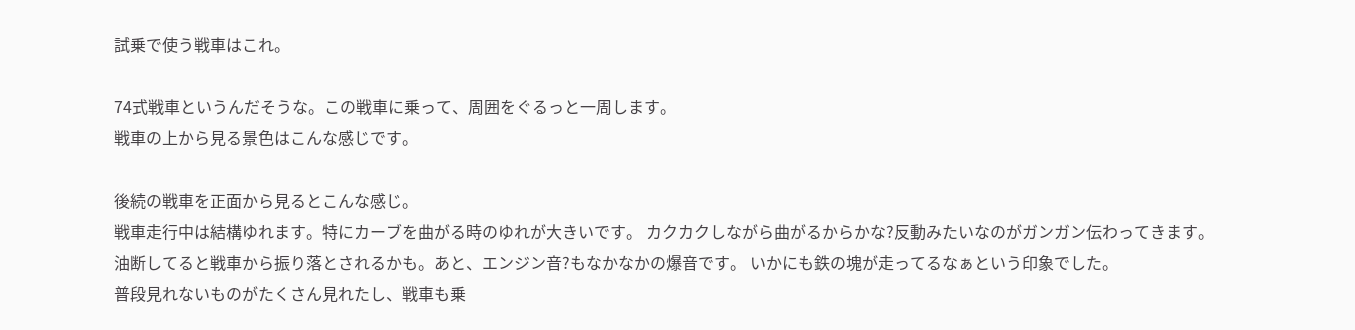試乗で使う戦車はこれ。

74式戦車というんだそうな。この戦車に乗って、周囲をぐるっと一周します。
戦車の上から見る景色はこんな感じです。

後続の戦車を正面から見るとこんな感じ。
戦車走行中は結構ゆれます。特にカーブを曲がる時のゆれが大きいです。 カクカクしながら曲がるからかな?反動みたいなのがガンガン伝わってきます。 油断してると戦車から振り落とされるかも。あと、エンジン音?もなかなかの爆音です。 いかにも鉄の塊が走ってるなぁという印象でした。
普段見れないものがたくさん見れたし、戦車も乗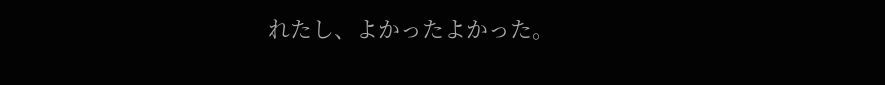れたし、よかったよかった。